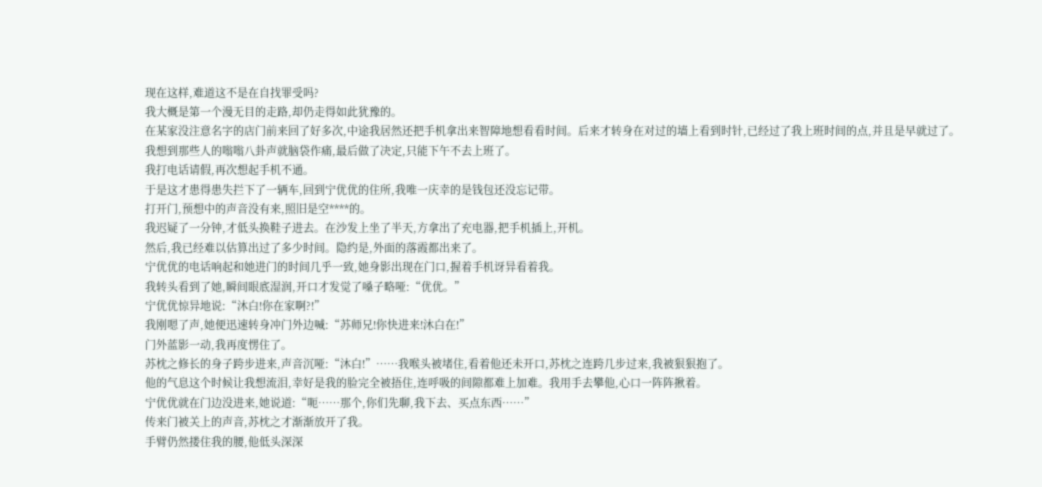现在这样,难道这不是在自找罪受吗?
我大概是第一个漫无目的走路,却仍走得如此犹豫的。
在某家没注意名字的店门前来回了好多次,中途我居然还把手机拿出来智障地想看看时间。后来才转身在对过的墙上看到时针,已经过了我上班时间的点,并且是早就过了。
我想到那些人的嗡嗡八卦声就脑袋作痛,最后做了决定,只能下午不去上班了。
我打电话请假,再次想起手机不通。
于是这才患得患失拦下了一辆车,回到宁优优的住所,我唯一庆幸的是钱包还没忘记带。
打开门,预想中的声音没有来,照旧是空****的。
我迟疑了一分钟,才低头换鞋子进去。在沙发上坐了半天,方拿出了充电器,把手机插上,开机。
然后,我已经难以估算出过了多少时间。隐约是,外面的落霞都出来了。
宁优优的电话响起和她进门的时间几乎一致,她身影出现在门口,握着手机讶异看着我。
我转头看到了她,瞬间眼底湿润,开口才发觉了嗓子略哑:“优优。”
宁优优惊异地说:“沐白!你在家啊?!”
我刚嗯了声,她便迅速转身冲门外边喊:“苏师兄!你快进来!沐白在!”
门外蓝影一动,我再度愣住了。
苏枕之修长的身子跨步进来,声音沉哑:“沐白!”……我喉头被堵住,看着他还未开口,苏枕之连跨几步过来,我被狠狠抱了。
他的气息这个时候让我想流泪,幸好是我的脸完全被捂住,连呼吸的间隙都难上加难。我用手去攀他,心口一阵阵揪着。
宁优优就在门边没进来,她说道:“呃……那个,你们先聊,我下去、买点东西……”
传来门被关上的声音,苏枕之才渐渐放开了我。
手臂仍然搂住我的腰,他低头深深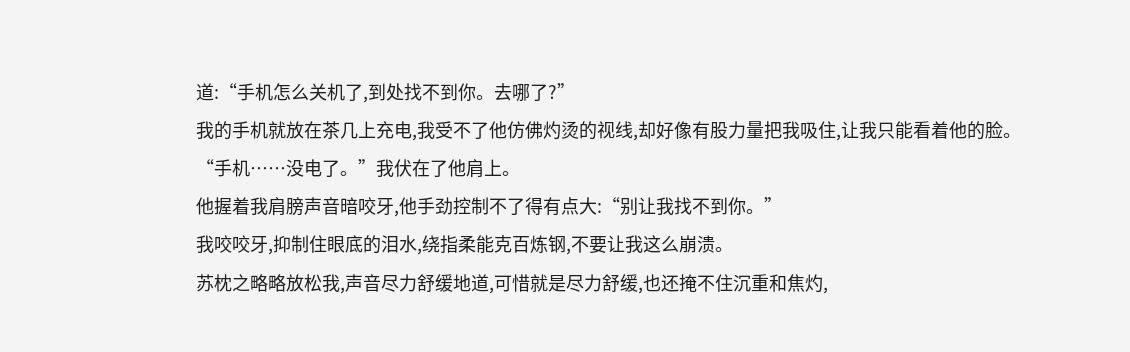道:“手机怎么关机了,到处找不到你。去哪了?”
我的手机就放在茶几上充电,我受不了他仿佛灼烫的视线,却好像有股力量把我吸住,让我只能看着他的脸。
“手机……没电了。”我伏在了他肩上。
他握着我肩膀声音暗咬牙,他手劲控制不了得有点大:“别让我找不到你。”
我咬咬牙,抑制住眼底的泪水,绕指柔能克百炼钢,不要让我这么崩溃。
苏枕之略略放松我,声音尽力舒缓地道,可惜就是尽力舒缓,也还掩不住沉重和焦灼,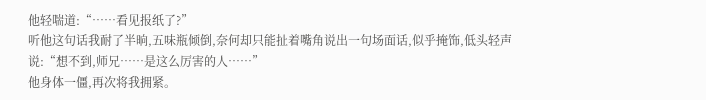他轻喘道:“……看见报纸了?”
听他这句话我耐了半晌,五味瓶倾倒,奈何却只能扯着嘴角说出一句场面话,似乎掩饰,低头轻声说:“想不到,师兄……是这么厉害的人……”
他身体一僵,再次将我拥紧。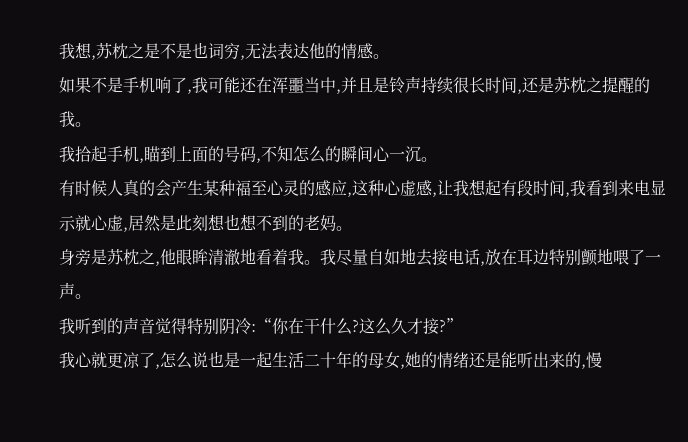我想,苏枕之是不是也词穷,无法表达他的情感。
如果不是手机响了,我可能还在浑噩当中,并且是铃声持续很长时间,还是苏枕之提醒的我。
我拾起手机,瞄到上面的号码,不知怎么的瞬间心一沉。
有时候人真的会产生某种福至心灵的感应,这种心虚感,让我想起有段时间,我看到来电显示就心虚,居然是此刻想也想不到的老妈。
身旁是苏枕之,他眼眸清澈地看着我。我尽量自如地去接电话,放在耳边特别颤地喂了一声。
我听到的声音觉得特别阴冷:“你在干什么?这么久才接?”
我心就更凉了,怎么说也是一起生活二十年的母女,她的情绪还是能听出来的,慢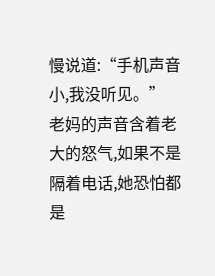慢说道:“手机声音小,我没听见。”
老妈的声音含着老大的怒气,如果不是隔着电话,她恐怕都是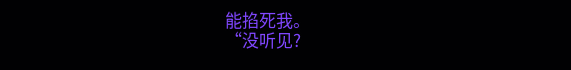能掐死我。
“没听见?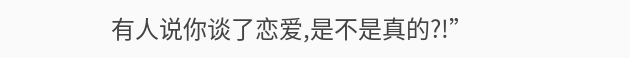有人说你谈了恋爱,是不是真的?!”